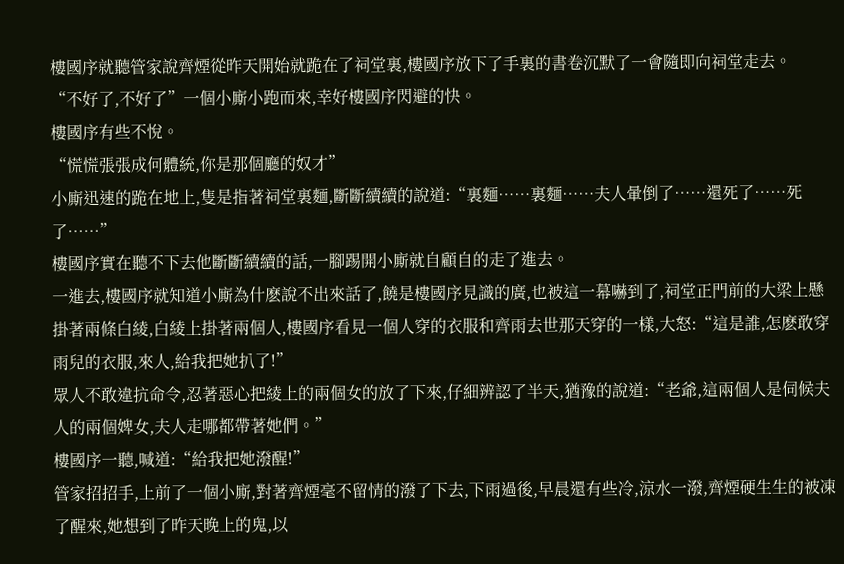樓國序就聽管家說齊煙從昨天開始就跪在了祠堂裏,樓國序放下了手裏的書卷沉默了一會隨即向祠堂走去。
“不好了,不好了”一個小廝小跑而來,幸好樓國序閃避的快。
樓國序有些不悅。
“慌慌張張成何體統,你是那個廳的奴才”
小廝迅速的跪在地上,隻是指著祠堂裏麵,斷斷續續的說道:“裏麵……裏麵……夫人暈倒了……還死了……死了……”
樓國序實在聽不下去他斷斷續續的話,一腳踢開小廝就自顧自的走了進去。
一進去,樓國序就知道小廝為什麽說不出來話了,饒是樓國序見識的廣,也被這一幕嚇到了,祠堂正門前的大梁上懸掛著兩條白綾,白綾上掛著兩個人,樓國序看見一個人穿的衣服和齊雨去世那天穿的一樣,大怒:“這是誰,怎麽敢穿雨兒的衣服,來人,給我把她扒了!”
眾人不敢違抗命令,忍著惡心把綾上的兩個女的放了下來,仔細辨認了半天,猶豫的說道:“老爺,這兩個人是伺候夫人的兩個婢女,夫人走哪都帶著她們。”
樓國序一聽,喊道:“給我把她潑醒!”
管家招招手,上前了一個小廝,對著齊煙毫不留情的潑了下去,下雨過後,早晨還有些冷,涼水一潑,齊煙硬生生的被凍了醒來,她想到了昨天晚上的鬼,以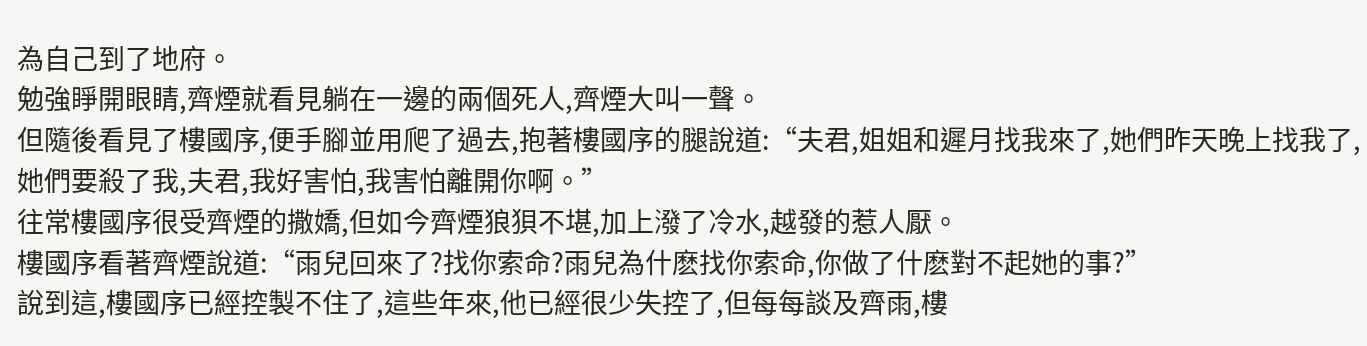為自己到了地府。
勉強睜開眼睛,齊煙就看見躺在一邊的兩個死人,齊煙大叫一聲。
但隨後看見了樓國序,便手腳並用爬了過去,抱著樓國序的腿說道:“夫君,姐姐和遲月找我來了,她們昨天晚上找我了,她們要殺了我,夫君,我好害怕,我害怕離開你啊。”
往常樓國序很受齊煙的撒嬌,但如今齊煙狼狽不堪,加上潑了冷水,越發的惹人厭。
樓國序看著齊煙說道:“雨兒回來了?找你索命?雨兒為什麽找你索命,你做了什麽對不起她的事?”
說到這,樓國序已經控製不住了,這些年來,他已經很少失控了,但每每談及齊雨,樓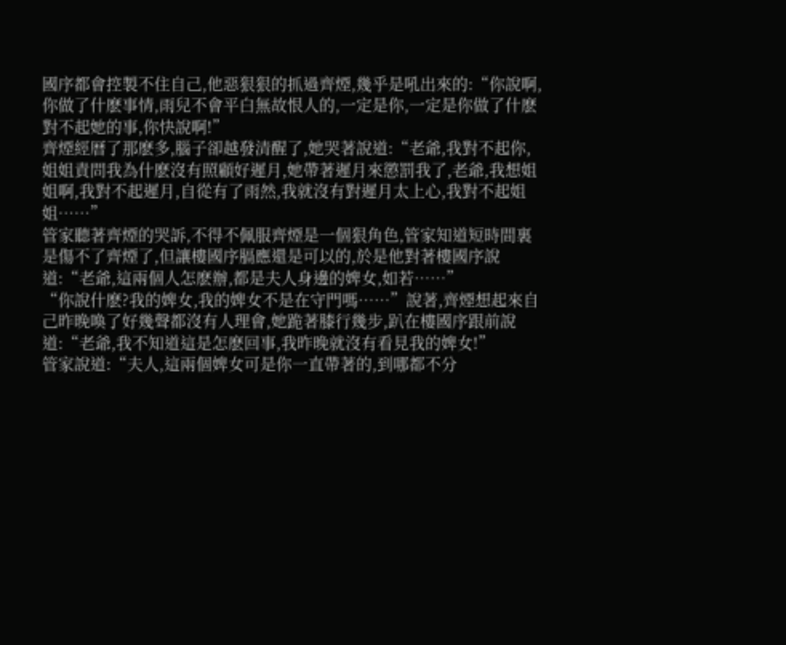國序都會控製不住自己,他惡狠狠的抓過齊煙,幾乎是吼出來的:“你說啊,你做了什麽事情,雨兒不會平白無故恨人的,一定是你,一定是你做了什麽對不起她的事,你快說啊!”
齊煙經曆了那麽多,腦子卻越發清醒了,她哭著說道:“老爺,我對不起你,姐姐責問我為什麽沒有照顧好遲月,她帶著遲月來懲罰我了,老爺,我想姐姐啊,我對不起遲月,自從有了雨然,我就沒有對遲月太上心,我對不起姐姐……”
管家聽著齊煙的哭訴,不得不佩服齊煙是一個狠角色,管家知道短時間裏是傷不了齊煙了,但讓樓國序膈應還是可以的,於是他對著樓國序說道:“老爺,這兩個人怎麽辦,都是夫人身邊的婢女,如若……”
“你說什麽?我的婢女,我的婢女不是在守門嗎……”說著,齊煙想起來自己昨晚喚了好幾聲都沒有人理會,她跪著膝行幾步,趴在樓國序跟前說道:“老爺,我不知道這是怎麽回事,我昨晚就沒有看見我的婢女!”
管家說道:“夫人,這兩個婢女可是你一直帶著的,到哪都不分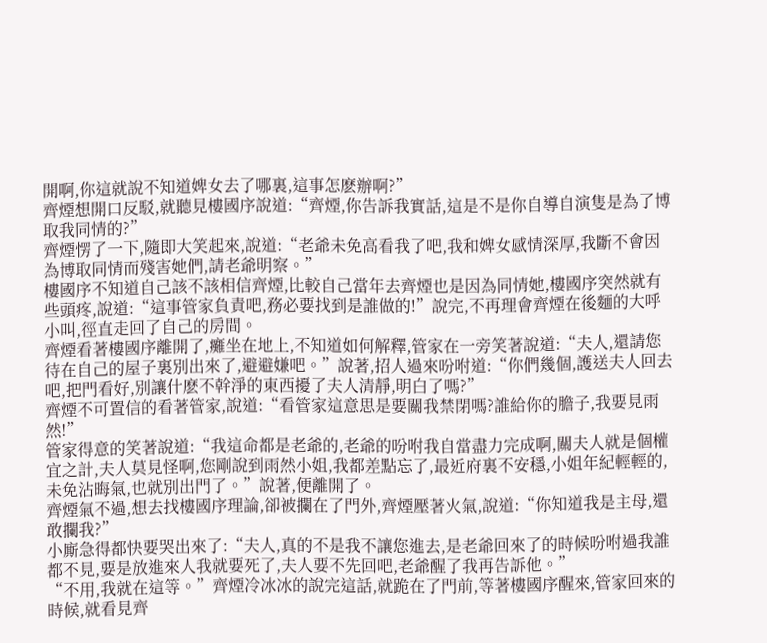開啊,你這就說不知道婢女去了哪裏,這事怎麽辦啊?”
齊煙想開口反駁,就聽見樓國序說道:“齊煙,你告訴我實話,這是不是你自導自演隻是為了博取我同情的?”
齊煙愣了一下,隨即大笑起來,說道:“老爺未免高看我了吧,我和婢女感情深厚,我斷不會因為博取同情而殘害她們,請老爺明察。”
樓國序不知道自己該不該相信齊煙,比較自己當年去齊煙也是因為同情她,樓國序突然就有些頭疼,說道:“這事管家負責吧,務必要找到是誰做的!”說完,不再理會齊煙在後麵的大呼小叫,徑直走回了自己的房間。
齊煙看著樓國序離開了,癱坐在地上,不知道如何解釋,管家在一旁笑著說道:“夫人,還請您待在自己的屋子裏別出來了,避避嫌吧。”說著,招人過來吩咐道:“你們幾個,護送夫人回去吧,把門看好,別讓什麽不幹淨的東西擾了夫人清靜,明白了嗎?”
齊煙不可置信的看著管家,說道:“看管家這意思是要關我禁閉嗎?誰給你的膽子,我要見雨然!”
管家得意的笑著說道:“我這命都是老爺的,老爺的吩咐我自當盡力完成啊,關夫人就是個權宜之計,夫人莫見怪啊,您剛說到雨然小姐,我都差點忘了,最近府裏不安穩,小姐年紀輕輕的,未免沾晦氣,也就別出門了。”說著,便離開了。
齊煙氣不過,想去找樓國序理論,卻被攔在了門外,齊煙壓著火氣,說道:“你知道我是主母,還敢攔我?”
小廝急得都快要哭出來了:“夫人,真的不是我不讓您進去,是老爺回來了的時候吩咐過我誰都不見,要是放進來人我就要死了,夫人要不先回吧,老爺醒了我再告訴他。”
“不用,我就在這等。”齊煙冷冰冰的說完這話,就跪在了門前,等著樓國序醒來,管家回來的時候,就看見齊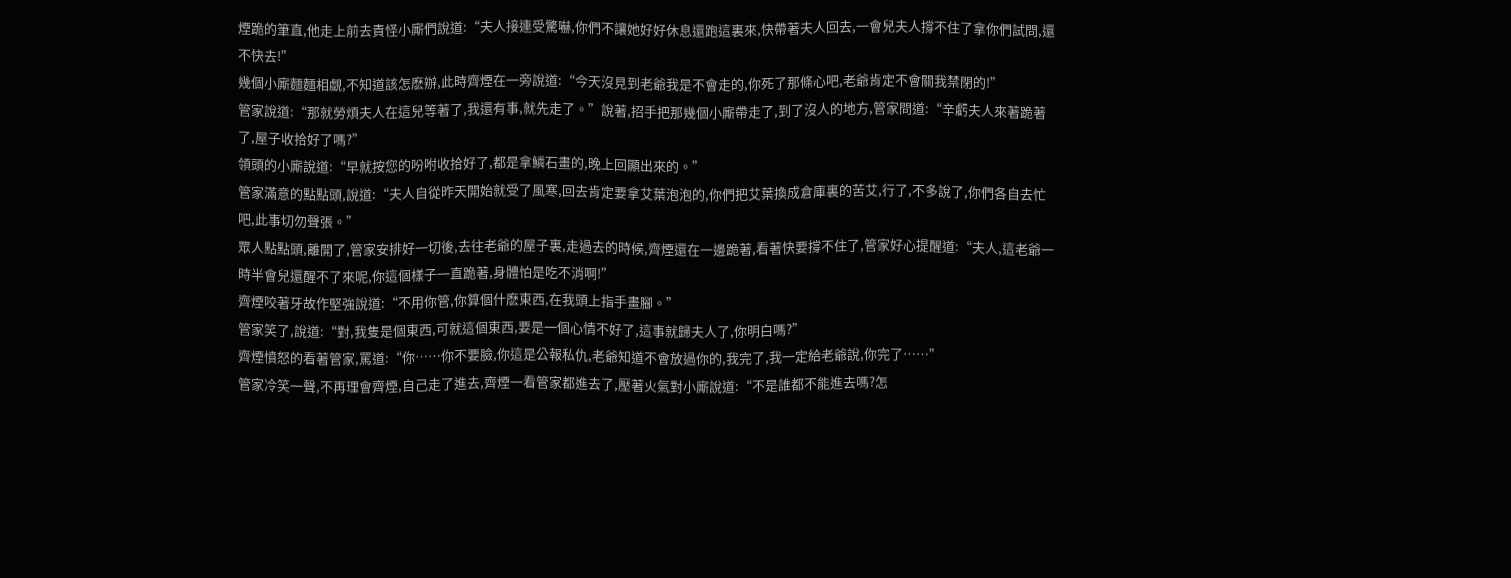煙跪的筆直,他走上前去責怪小廝們說道:“夫人接連受驚嚇,你們不讓她好好休息還跑這裏來,快帶著夫人回去,一會兒夫人撐不住了拿你們試問,還不快去!”
幾個小廝麵麵相覷,不知道該怎麽辦,此時齊煙在一旁說道:“今天沒見到老爺我是不會走的,你死了那條心吧,老爺肯定不會關我禁閉的!”
管家說道:“那就勞煩夫人在這兒等著了,我還有事,就先走了。”說著,招手把那幾個小廝帶走了,到了沒人的地方,管家問道:“辛虧夫人來著跪著了,屋子收拾好了嗎?”
領頭的小廝說道:“早就按您的吩咐收拾好了,都是拿鱗石畫的,晚上回顯出來的。”
管家滿意的點點頭,說道:“夫人自從昨天開始就受了風寒,回去肯定要拿艾葉泡泡的,你們把艾葉換成倉庫裏的苦艾,行了,不多說了,你們各自去忙吧,此事切勿聲張。”
眾人點點頭,離開了,管家安排好一切後,去往老爺的屋子裏,走過去的時候,齊煙還在一邊跪著,看著快要撐不住了,管家好心提醒道:“夫人,這老爺一時半會兒還醒不了來呢,你這個樣子一直跪著,身體怕是吃不消啊!”
齊煙咬著牙故作堅強說道:“不用你管,你算個什麽東西,在我頭上指手畫腳。”
管家笑了,說道:“對,我隻是個東西,可就這個東西,要是一個心情不好了,這事就歸夫人了,你明白嗎?”
齊煙憤怒的看著管家,罵道:“你……你不要臉,你這是公報私仇,老爺知道不會放過你的,我完了,我一定給老爺說,你完了……”
管家冷笑一聲,不再理會齊煙,自己走了進去,齊煙一看管家都進去了,壓著火氣對小廝說道:“不是誰都不能進去嗎?怎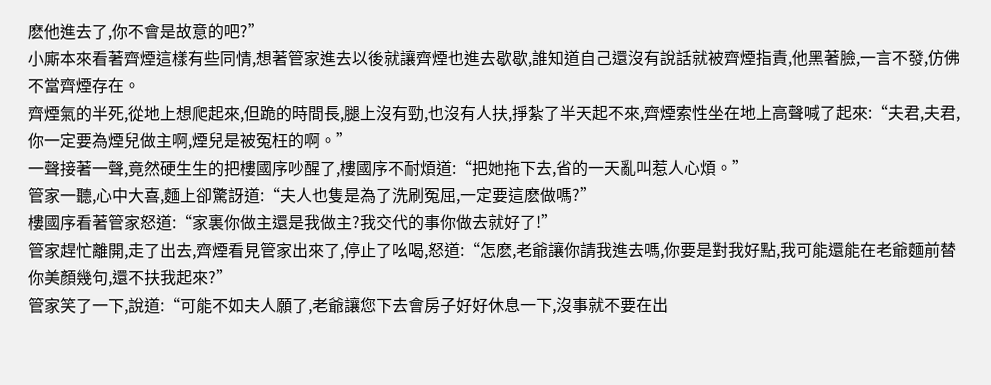麽他進去了,你不會是故意的吧?”
小廝本來看著齊煙這樣有些同情,想著管家進去以後就讓齊煙也進去歇歇,誰知道自己還沒有說話就被齊煙指責,他黑著臉,一言不發,仿佛不當齊煙存在。
齊煙氣的半死,從地上想爬起來,但跪的時間長,腿上沒有勁,也沒有人扶,掙紮了半天起不來,齊煙索性坐在地上高聲喊了起來:“夫君,夫君,你一定要為煙兒做主啊,煙兒是被冤枉的啊。”
一聲接著一聲,竟然硬生生的把樓國序吵醒了,樓國序不耐煩道:“把她拖下去,省的一天亂叫惹人心煩。”
管家一聽,心中大喜,麵上卻驚訝道:“夫人也隻是為了洗刷冤屈,一定要這麽做嗎?”
樓國序看著管家怒道:“家裏你做主還是我做主?我交代的事你做去就好了!”
管家趕忙離開,走了出去,齊煙看見管家出來了,停止了吆喝,怒道:“怎麽,老爺讓你請我進去嗎,你要是對我好點,我可能還能在老爺麵前替你美顏幾句,還不扶我起來?”
管家笑了一下,說道:“可能不如夫人願了,老爺讓您下去會房子好好休息一下,沒事就不要在出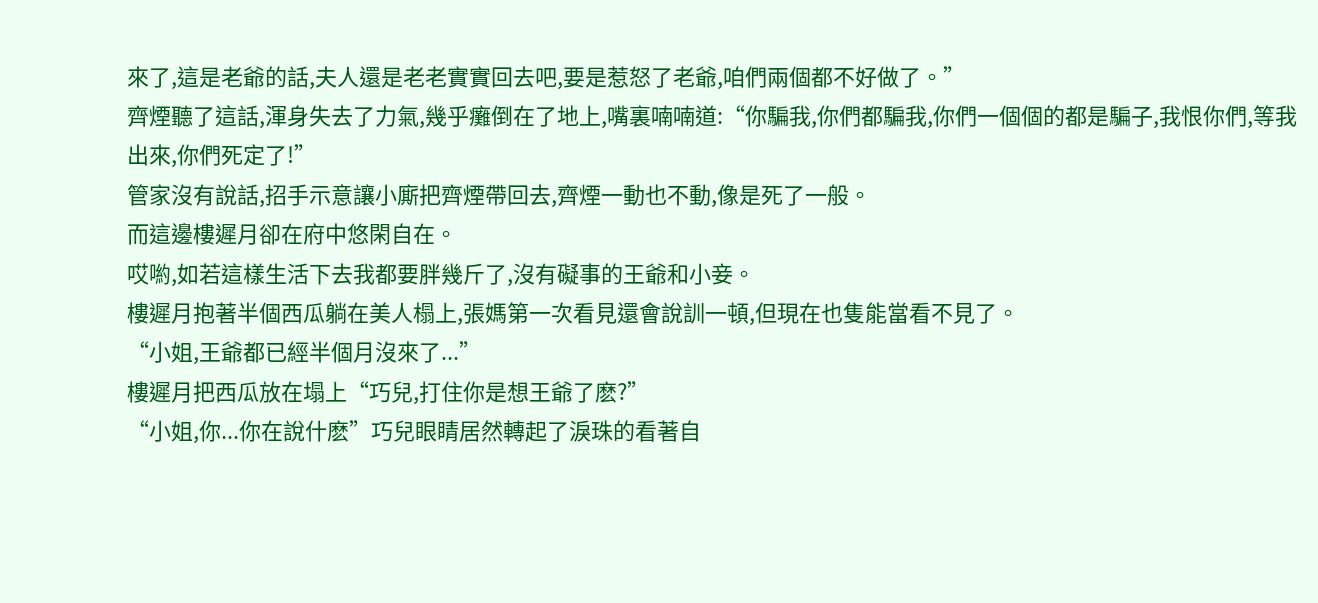來了,這是老爺的話,夫人還是老老實實回去吧,要是惹怒了老爺,咱們兩個都不好做了。”
齊煙聽了這話,渾身失去了力氣,幾乎癱倒在了地上,嘴裏喃喃道:“你騙我,你們都騙我,你們一個個的都是騙子,我恨你們,等我出來,你們死定了!”
管家沒有說話,招手示意讓小廝把齊煙帶回去,齊煙一動也不動,像是死了一般。
而這邊樓遲月卻在府中悠閑自在。
哎喲,如若這樣生活下去我都要胖幾斤了,沒有礙事的王爺和小妾。
樓遲月抱著半個西瓜躺在美人榻上,張媽第一次看見還會說訓一頓,但現在也隻能當看不見了。
“小姐,王爺都已經半個月沒來了...”
樓遲月把西瓜放在塌上“巧兒,打住你是想王爺了麽?”
“小姐,你...你在說什麽”巧兒眼睛居然轉起了淚珠的看著自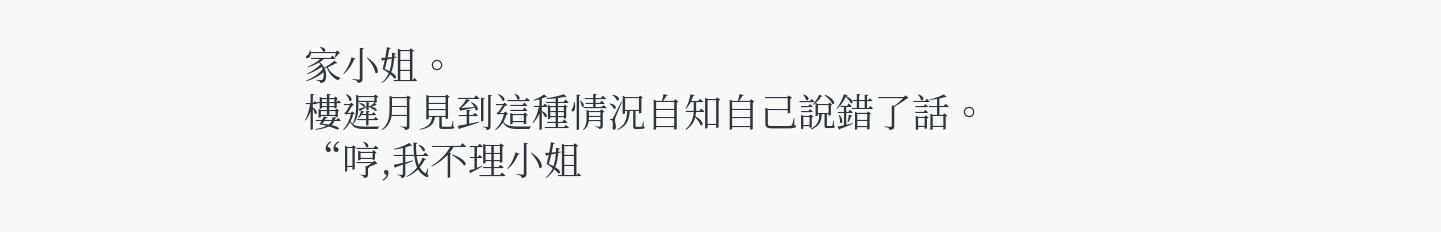家小姐。
樓遲月見到這種情況自知自己說錯了話。
“哼,我不理小姐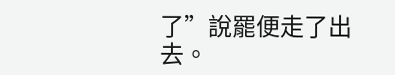了”說罷便走了出去。